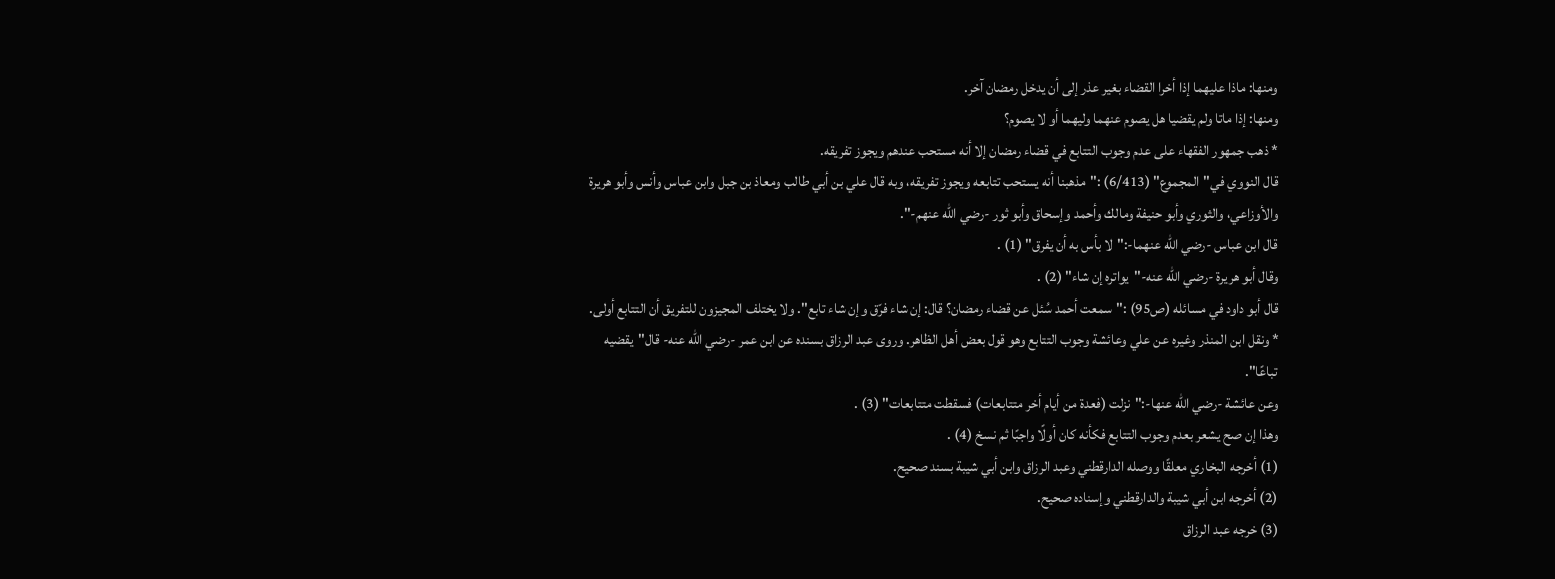ومنها: ماذا عليهما إذا أخرا القضاء بغير عذر إلى أن يدخل رمضان آخر.
ومنها: إذا ماتا ولم يقضيا هل يصوم عنهما وليهما أو لا يصوم؟
* ذهب جمهور الفقهاء على عدم وجوب التتابع في قضاء رمضان إلا أنه مستحب عندهم ويجوز تفريقه.
قال النووي في"المجموع" (6/413) :"مذهبنا أنه يستحب تتابعه ويجوز تفريقه، وبه قال علي بن أبي طالب ومعاذ بن جبل وابن عباس وأنس وأبو هريرة والأوزاعي، والثوري وأبو حنيفة ومالك وأحمد وإسحاق وأبو ثور -رضي الله عنهم-".
قال ابن عباس -رضي الله عنهما-:"لا بأس به أن يفرق" (1) .
وقال أبو هريرة -رضي الله عنه-"يواتره إن شاء" (2) .
قال أبو داود في مسائله (ص95) :"سمعت أحمد سُئل عن قضاء رمضان؟ قال: إن شاء فرّق وإن شاء تابع". ولا يختلف المجيزون للتفريق أن التتابع أولى.
* ونقل ابن المنذر وغيره عن علي وعائشة وجوب التتابع وهو قول بعض أهل الظاهر. وروى عبد الرزاق بسنده عن ابن عمر -رضي الله عنه- قال"يقضيه تباعًا".
وعن عائشة -رضي الله عنها-:"نزلت (فعدة من أيام أخر متتابعات) فسقطت متتابعات" (3) .
وهذا إن صح يشعر بعدم وجوب التتابع فكأنه كان أولًا واجبًا ثم نسخ (4) .
(1) أخرجه البخاري معلقًا ووصله الدارقطني وعبد الرزاق وابن أبي شيبة بسند صحيح.
(2) أخرجه ابن أبي شيبة والدارقطني وإسناده صحيح.
(3) خرجه عبد الرزاق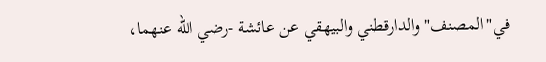في"المصنف"والدارقطني والبيهقي عن عائشة -رضي الله عنهما،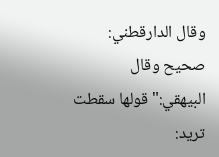وقال الدارقطني: صحيح وقال البيهقي:"قولها سقطت تريد: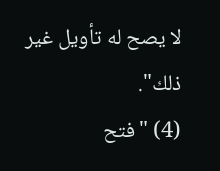لا يصح له تأويل غير ذلك".
(4) "فتح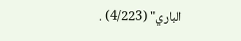الباري" (4/223) .